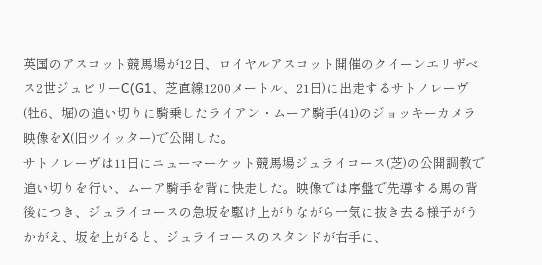英国のアスコット競馬場が12日、ロイヤルアスコット開催のクイーンエリザベス2世ジュビリーC(G1、芝直線1200メートル、21日)に出走するサトノレーヴ(牡6、堀)の追い切りに騎乗したライアン・ムーア騎手(41)のジョッキーカメラ映像をX(旧ツイッター)で公開した。
サトノレーヴは11日にニューマーケット競馬場ジュライコース(芝)の公開調教で追い切りを行い、ムーア騎手を背に快走した。映像では序盤で先導する馬の背後につき、ジュライコースの急坂を駆け上がりながら一気に抜き去る様子がうかがえ、坂を上がると、ジュライコースのスタンドが右手に、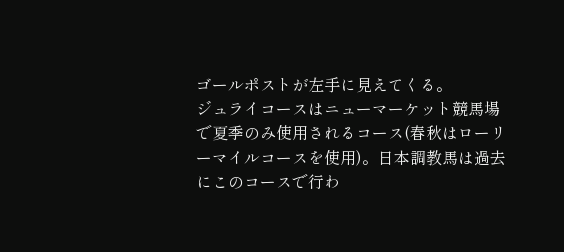ゴールポストが左手に見えてくる。
ジュライコースはニューマーケット競馬場で夏季のみ使用されるコース(春秋はローリーマイルコースを使用)。日本調教馬は過去にこのコースで行わ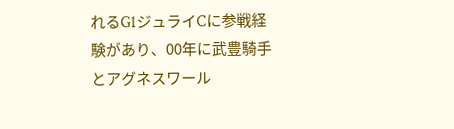れるG1ジュライCに参戦経験があり、00年に武豊騎手とアグネスワール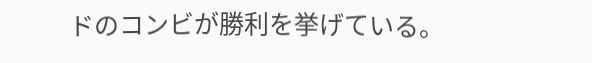ドのコンビが勝利を挙げている。